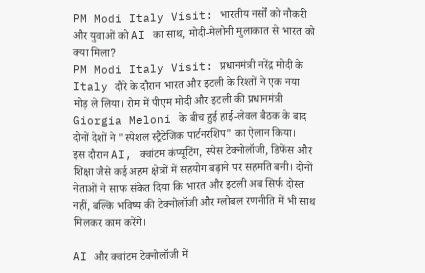PM Modi Italy Visit: भारतीय नर्सों को नौकरी और युवाओं को AI का साथ, मोदी-मेलोनी मुलाकात से भारत को क्या मिला?
PM Modi Italy Visit: प्रधानमंत्री नरेंद्र मोदी के Italy दौरे के दौरान भारत और इटली के रिश्तों ने एक नया मोड़ ले लिया। रोम में पीएम मोदी और इटली की प्रधानमंत्री Giorgia Meloni के बीच हुई हाई-लेवल बैठक के बाद दोनों देशों ने "स्पेशल स्ट्रैटेजिक पार्टनरशिप" का ऐलान किया।
इस दौरान AI, क्वांटम कंप्यूटिंग, स्पेस टेक्नोलॉजी, डिफेंस और शिक्षा जैसे कई अहम क्षेत्रों में सहयोग बढ़ाने पर सहमति बनी। दोनों नेताओं ने साफ संकेत दिया कि भारत और इटली अब सिर्फ दोस्त नहीं, बल्कि भविष्य की टेक्नोलॉजी और ग्लोबल रणनीति में भी साथ मिलकर काम करेंगे।

AI और क्वांटम टेक्नोलॉजी में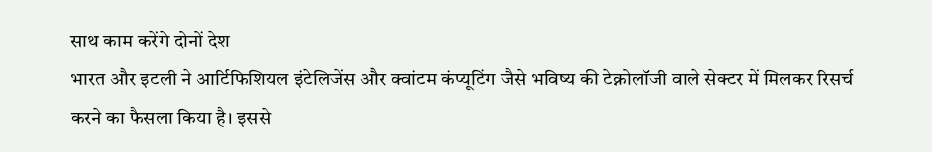साथ काम करेंगे दोनों देश
भारत और इटली ने आर्टिफिशियल इंटेलिजेंस और क्वांटम कंप्यूटिंग जैसे भविष्य की टेक्नोलॉजी वाले सेक्टर में मिलकर रिसर्च करने का फैसला किया है। इससे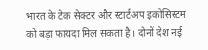भारत के टेक सेक्टर और स्टार्टअप इकोसिस्टम को बड़ा फायदा मिल सकता है। दोनों देश नई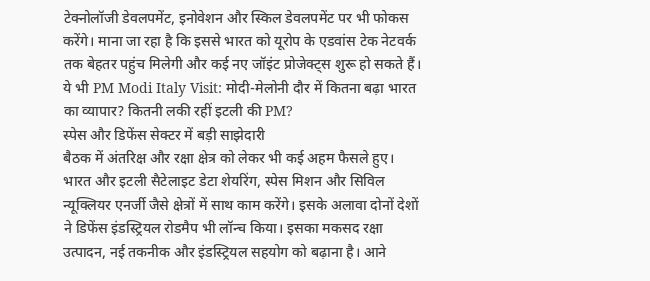टेक्नोलॉजी डेवलपमेंट, इनोवेशन और स्किल डेवलपमेंट पर भी फोकस करेंगे। माना जा रहा है कि इससे भारत को यूरोप के एडवांस टेक नेटवर्क तक बेहतर पहुंच मिलेगी और कई नए जॉइंट प्रोजेक्ट्स शुरू हो सकते हैं।
ये भी PM Modi Italy Visit: मोदी-मेलोनी दौर में कितना बढ़ा भारत का व्यापार? कितनी लकी रहीं इटली की PM?
स्पेस और डिफेंस सेक्टर में बड़ी साझेदारी
बैठक में अंतरिक्ष और रक्षा क्षेत्र को लेकर भी कई अहम फैसले हुए। भारत और इटली सैटेलाइट डेटा शेयरिंग, स्पेस मिशन और सिविल न्यूक्लियर एनर्जी जैसे क्षेत्रों में साथ काम करेंगे। इसके अलावा दोनों देशों ने डिफेंस इंडस्ट्रियल रोडमैप भी लॉन्च किया। इसका मकसद रक्षा उत्पादन, नई तकनीक और इंडस्ट्रियल सहयोग को बढ़ाना है। आने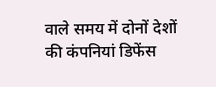वाले समय में दोनों देशों की कंपनियां डिफेंस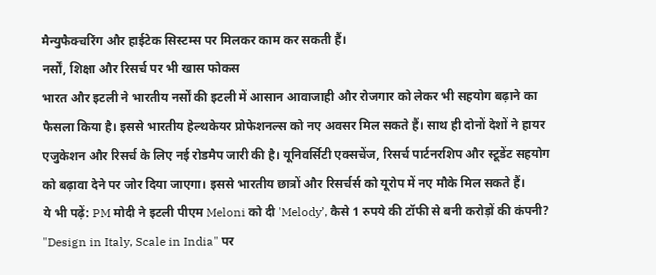मैन्युफैक्चरिंग और हाईटेक सिस्टम्स पर मिलकर काम कर सकती हैं।
नर्सों, शिक्षा और रिसर्च पर भी खास फोकस
भारत और इटली ने भारतीय नर्सों की इटली में आसान आवाजाही और रोजगार को लेकर भी सहयोग बढ़ाने का फैसला किया है। इससे भारतीय हेल्थकेयर प्रोफेशनल्स को नए अवसर मिल सकते हैं। साथ ही दोनों देशों ने हायर एजुकेशन और रिसर्च के लिए नई रोडमैप जारी की है। यूनिवर्सिटी एक्सचेंज, रिसर्च पार्टनरशिप और स्टूडेंट सहयोग को बढ़ावा देने पर जोर दिया जाएगा। इससे भारतीय छात्रों और रिसर्चर्स को यूरोप में नए मौके मिल सकते हैं।
ये भी पढ़ें: PM मोदी ने इटली पीएम Meloni को दी 'Melody’, कैसे 1 रुपये की टॉफी से बनी करोड़ों की कंपनी?
"Design in Italy, Scale in India" पर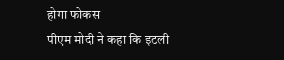होगा फोकस
पीएम मोदी ने कहा कि इटली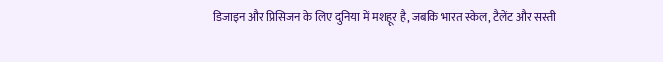डिजाइन और प्रिसिजन के लिए दुनिया में मशहूर है, जबकि भारत स्केल, टैलेंट और सस्ती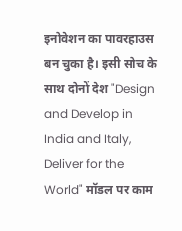इनोवेशन का पावरहाउस बन चुका है। इसी सोच के साथ दोनों देश "Design and Develop in India and Italy, Deliver for the World" मॉडल पर काम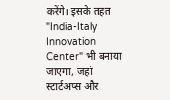करेंगे। इसके तहत "India-Italy Innovation Center" भी बनाया जाएगा, जहां स्टार्टअप्स और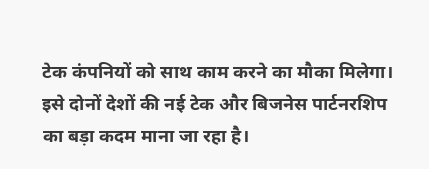टेक कंपनियों को साथ काम करने का मौका मिलेगा। इसे दोनों देशों की नई टेक और बिजनेस पार्टनरशिप का बड़ा कदम माना जा रहा है।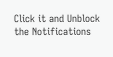Click it and Unblock the Notifications